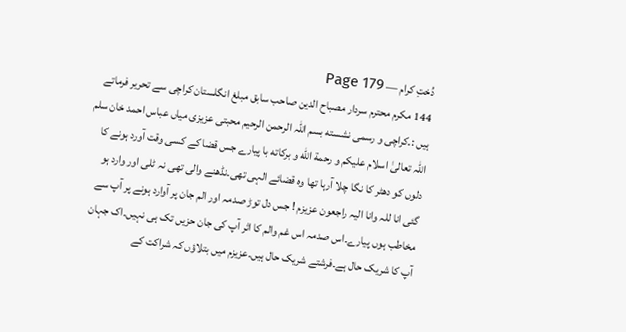دُختِ کرام — Page 179
144 مکرم محترم سردار مصباح الدین صاحب سابق مبلغ انگلستان کراچی سے تحریر فرماتے ہیں :۔کراچی و رسمی نشسته بسم اللہ الرحمن الرحیم محبتی عزیزی میاں عباس احمد خان سلم اللہ تعالیٰ اسلام علیکم و رحمة الله و بركاته با پیارے جس قضا کے کسی وقت آورد ہونے کا دلوں کو دھٹر کا نگا چلا آرہا تھا وہ قضائے الہی تھی۔نڈھنے والی تھی نہ ٹلی اور وارد ہو گئی انا للہ وانا الیہ راجعون عزیزم ! جس دل توڑ صدمہ اور الم جان پر آوارد ہونے پر آپ سے مخاطب ہوں پیارے۔اس صدمہ اس غم والم کا اثر آپ کی جان حزیں تک ہی نہیں۔اک جہان آپ کا شریک حال ہے۔فرشتے شریک حال ہیں۔عزیزم میں بتلاؤں کہ شراکت کے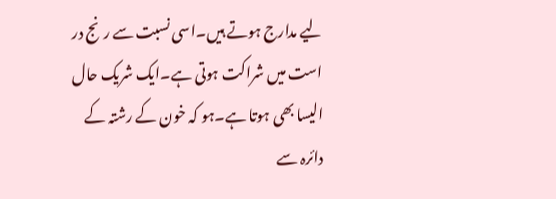لیے مدارج ہوتے ہیں۔اسی نسبت سے رنج در است میں شراکت ہوتی ہے۔ایک شریک حال الیسا بھی ہوتا ہے۔ہو کہ خون کے رشتہ کے دائرہ سے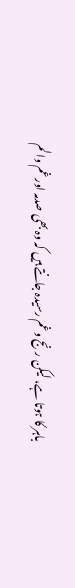باہر کا ہوتا ہے، لیکن رنج و غم رسیدہ جانتے ہیں کہ وہ بھی صدمہ اور غم والم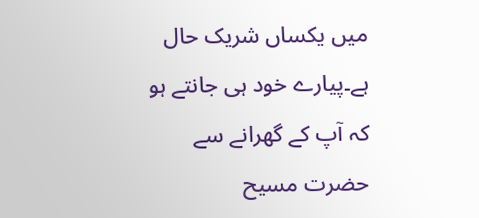میں یکساں شریک حال ہے۔پیارے خود ہی جانتے ہو کہ آپ کے گھرانے سے حضرت مسیح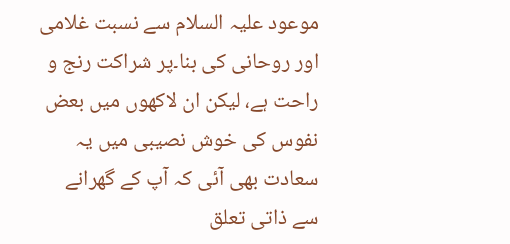موعود علیہ السلام سے نسبت غلامی اور روحانی کی بنا۔پر شراکت رنج و راحت ہے، لیکن ان لاکھوں میں بعض نفوس کی خوش نصیبی میں یہ سعادت بھی آئی کہ آپ کے گھرانے سے ذاتی تعلق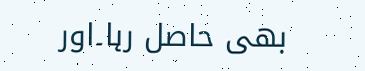بھی حاصل رہا۔اور